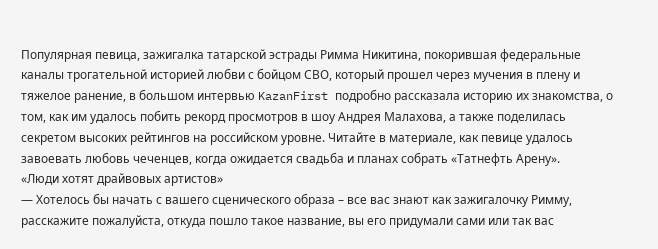Популярная певица, зажигалка татарской эстрады Римма Никитина, покорившая федеральные каналы трогательной историей любви с бойцом СВО, который прошел через мучения в плену и тяжелое ранение, в большом интервью KazanFirst подробно рассказала историю их знакомства, о том, как им удалось побить рекорд просмотров в шоу Андрея Малахова, а также поделилась секретом высоких рейтингов на российском уровне. Читайте в материале, как певице удалось завоевать любовь чеченцев, когда ожидается свадьба и планах собрать «Татнефть Арену».
«Люди хотят драйвовых артистов»
— Хотелось бы начать с вашего сценического образа – все вас знают как зажигалочку Римму, расскажите пожалуйста, откуда пошло такое название, вы его придумали сами или так вас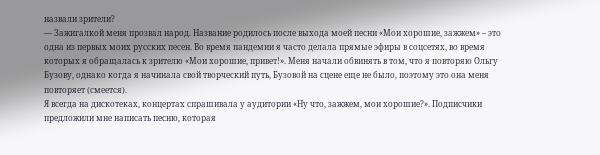назвали зрители?
— Зажигалкой меня прозвал народ. Название родилось после выхода моей песни «Мои хорошие, зажжем» – это одна из первых моих русских песен. Во время пандемии я часто делала прямые эфиры в соцсетях, во время которых я обращалась к зрителю «Мои хорошие, привет!». Меня начали обвинять в том, что я повторяю Ольгу Бузову, однако когда я начинала свой творческий путь, Бузовой на сцене еще не было, поэтому это она меня повторяет (смеется).
Я всегда на дискотеках, концертах спрашивала у аудитории «Ну что, зажжем, мои хорошие?». Подписчики предложили мне написать песню, которая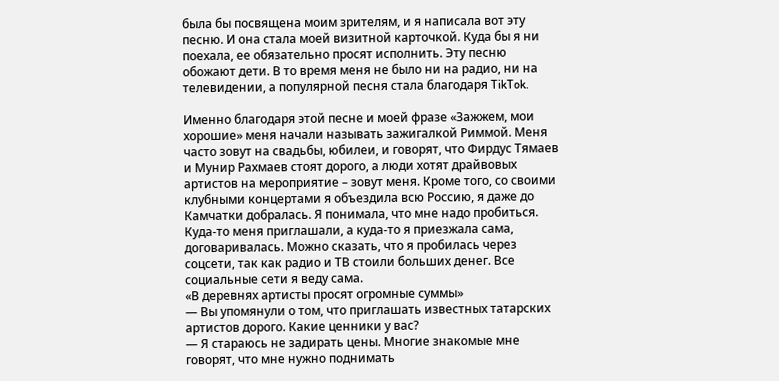была бы посвящена моим зрителям, и я написала вот эту песню. И она стала моей визитной карточкой. Куда бы я ни поехала, ее обязательно просят исполнить. Эту песню обожают дети. В то время меня не было ни на радио, ни на телевидении, а популярной песня стала благодаря TikTok.

Именно благодаря этой песне и моей фразе «Зажжем, мои хорошие» меня начали называть зажигалкой Риммой. Меня часто зовут на свадьбы, юбилеи, и говорят, что Фирдус Тямаев и Мунир Рахмаев стоят дорого, а люди хотят драйвовых артистов на мероприятие – зовут меня. Кроме того, со своими клубными концертами я объездила всю Россию, я даже до Камчатки добралась. Я понимала, что мне надо пробиться. Куда-то меня приглашали, а куда-то я приезжала сама, договаривалась. Можно сказать, что я пробилась через соцсети, так как радио и ТВ стоили больших денег. Все социальные сети я веду сама.
«В деревнях артисты просят огромные суммы»
— Вы упомянули о том, что приглашать известных татарских артистов дорого. Какие ценники у вас?
— Я стараюсь не задирать цены. Многие знакомые мне говорят, что мне нужно поднимать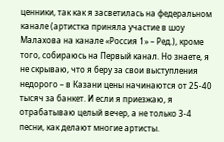ценники, так как я засветилась на федеральном канале (артистка приняла участие в шоу Малахова на канале «Россия 1» – Ред.), кроме того, собираюсь на Первый канал. Но знаете, я не скрываю, что я беру за свои выступления недорого – в Казани цены начинаются от 25-40 тысяч за банкет. И если я приезжаю, я отрабатываю целый вечер, а не только 3-4 песни, как делают многие артисты.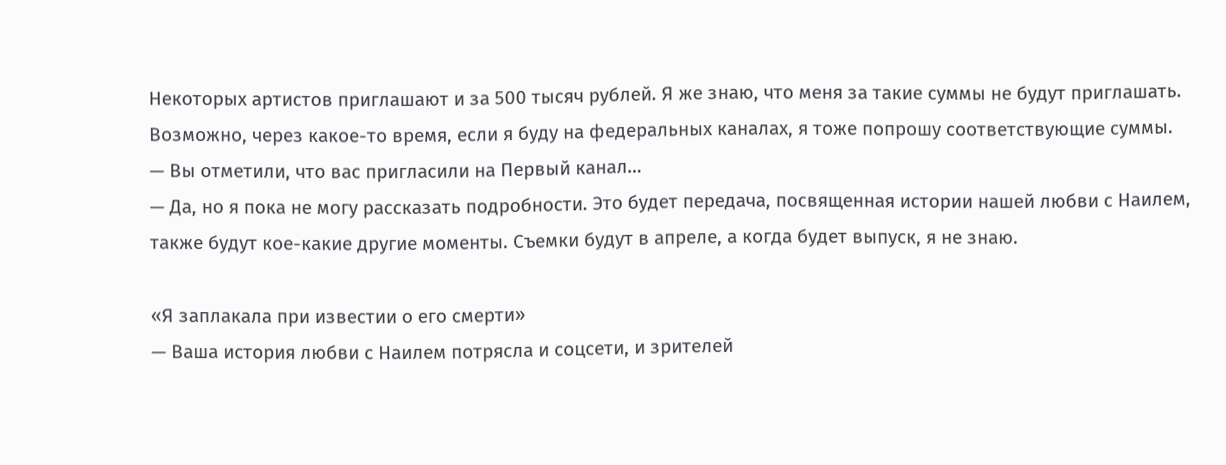Некоторых артистов приглашают и за 500 тысяч рублей. Я же знаю, что меня за такие суммы не будут приглашать. Возможно, через какое-то время, если я буду на федеральных каналах, я тоже попрошу соответствующие суммы.
— Вы отметили, что вас пригласили на Первый канал…
— Да, но я пока не могу рассказать подробности. Это будет передача, посвященная истории нашей любви с Наилем, также будут кое-какие другие моменты. Съемки будут в апреле, а когда будет выпуск, я не знаю.

«Я заплакала при известии о его смерти»
— Ваша история любви с Наилем потрясла и соцсети, и зрителей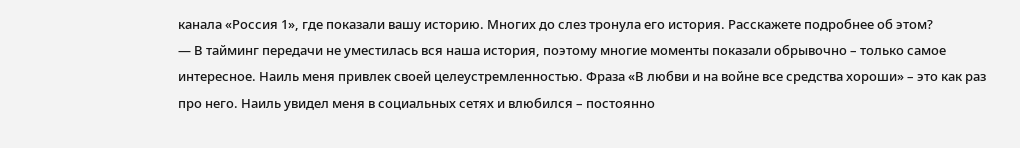канала «Россия 1», где показали вашу историю. Многих до слез тронула его история. Расскажете подробнее об этом?
— В тайминг передачи не уместилась вся наша история, поэтому многие моменты показали обрывочно – только самое интересное. Наиль меня привлек своей целеустремленностью. Фраза «В любви и на войне все средства хороши» – это как раз про него. Наиль увидел меня в социальных сетях и влюбился – постоянно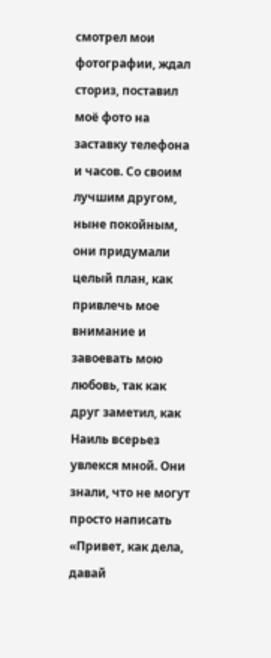смотрел мои фотографии, ждал сториз, поставил моё фото на заставку телефона и часов. Со своим лучшим другом, ныне покойным, они придумали целый план, как привлечь мое внимание и завоевать мою любовь, так как друг заметил, как Наиль всерьез увлекся мной. Они знали, что не могут просто написать «Привет, как дела, давай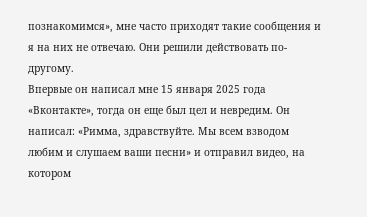познакомимся», мне часто приходят такие сообщения и я на них не отвечаю. Они решили действовать по-другому.
Впервые он написал мне 15 января 2025 года «Вконтакте», тогда он еще был цел и невредим. Он написал: «Римма, здравствуйте. Мы всем взводом любим и слушаем ваши песни» и отправил видео, на котором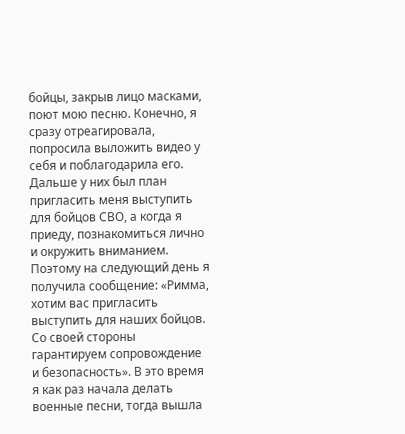бойцы, закрыв лицо масками, поют мою песню. Конечно, я сразу отреагировала, попросила выложить видео у себя и поблагодарила его. Дальше у них был план пригласить меня выступить для бойцов СВО, а когда я приеду, познакомиться лично и окружить вниманием. Поэтому на следующий день я получила сообщение: «Римма, хотим вас пригласить выступить для наших бойцов. Со своей стороны гарантируем сопровождение и безопасность». В это время я как раз начала делать военные песни, тогда вышла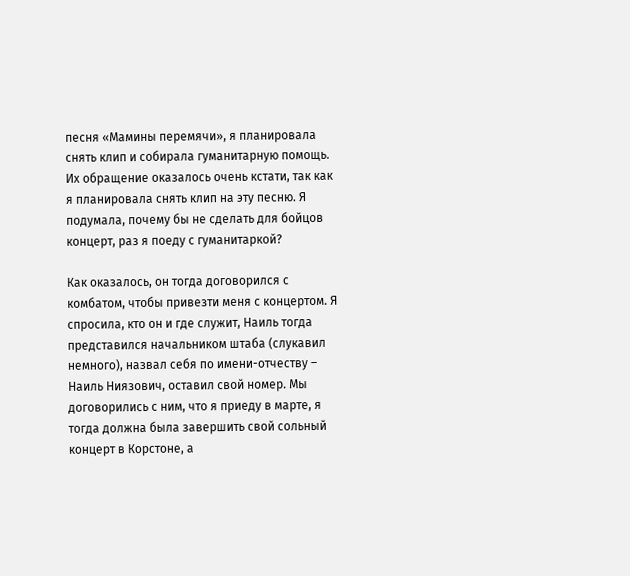песня «Мамины перемячи», я планировала снять клип и собирала гуманитарную помощь. Их обращение оказалось очень кстати, так как я планировала снять клип на эту песню. Я подумала, почему бы не сделать для бойцов концерт, раз я поеду с гуманитаркой?

Как оказалось, он тогда договорился с комбатом, чтобы привезти меня с концертом. Я спросила, кто он и где служит, Наиль тогда представился начальником штаба (слукавил немного), назвал себя по имени-отчеству – Наиль Ниязович, оставил свой номер. Мы договорились с ним, что я приеду в марте, я тогда должна была завершить свой сольный концерт в Корстоне, а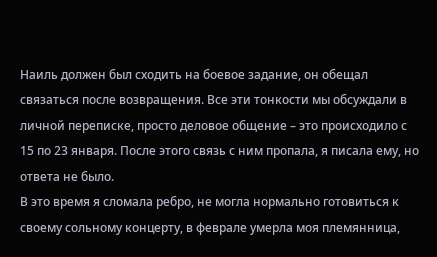Наиль должен был сходить на боевое задание, он обещал связаться после возвращения. Все эти тонкости мы обсуждали в личной переписке, просто деловое общение – это происходило с 15 по 23 января. После этого связь с ним пропала, я писала ему, но ответа не было.
В это время я сломала ребро, не могла нормально готовиться к своему сольному концерту, в феврале умерла моя племянница,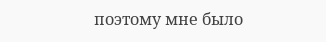поэтому мне было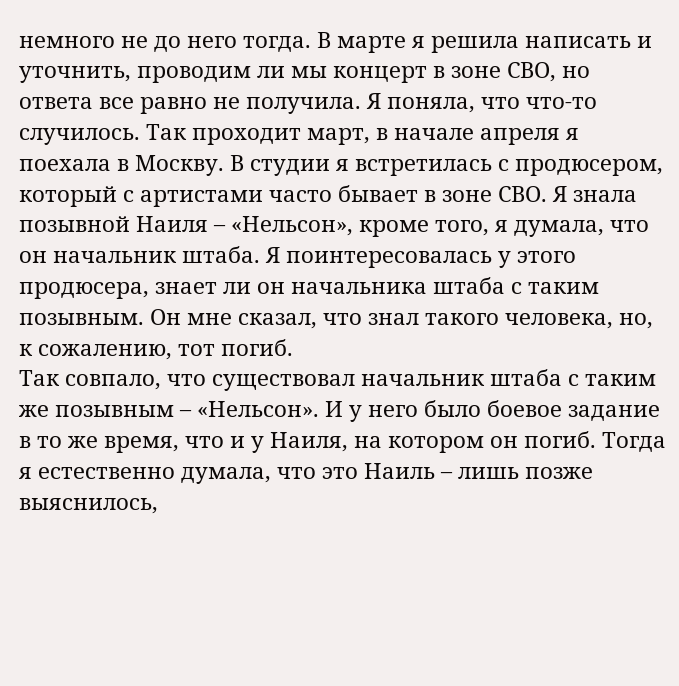немного не до него тогда. В марте я решила написать и уточнить, проводим ли мы концерт в зоне СВО, но ответа все равно не получила. Я поняла, что что-то случилось. Так проходит март, в начале апреля я поехала в Москву. В студии я встретилась с продюсером, который с артистами часто бывает в зоне СВО. Я знала позывной Наиля – «Нельсон», кроме того, я думала, что он начальник штаба. Я поинтересовалась у этого продюсера, знает ли он начальника штаба с таким позывным. Он мне сказал, что знал такого человека, но, к сожалению, тот погиб.
Так совпало, что существовал начальник штаба с таким же позывным – «Нельсон». И у него было боевое задание в то же время, что и у Наиля, на котором он погиб. Тогда я естественно думала, что это Наиль – лишь позже выяснилось,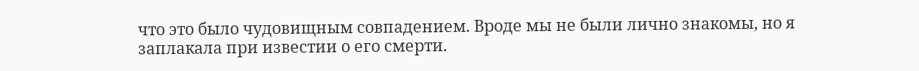что это было чудовищным совпадением. Вроде мы не были лично знакомы, но я заплакала при известии о его смерти.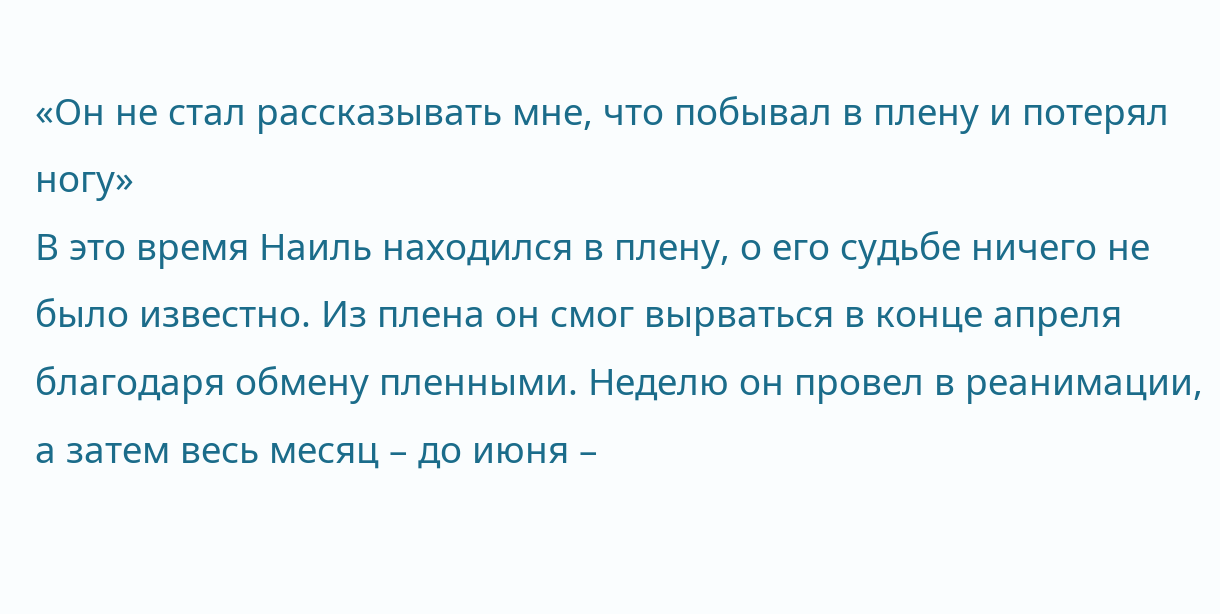«Он не стал рассказывать мне, что побывал в плену и потерял ногу»
В это время Наиль находился в плену, о его судьбе ничего не было известно. Из плена он смог вырваться в конце апреля благодаря обмену пленными. Неделю он провел в реанимации, а затем весь месяц – до июня –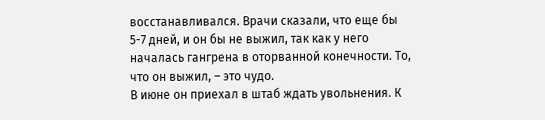восстанавливался. Врачи сказали, что еще бы 5-7 дней, и он бы не выжил, так как у него началась гангрена в оторванной конечности. То, что он выжил, – это чудо.
В июне он приехал в штаб ждать увольнения. К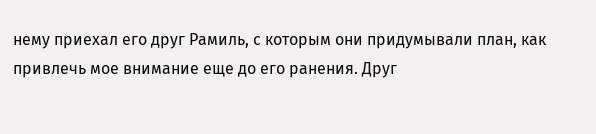нему приехал его друг Рамиль, с которым они придумывали план, как привлечь мое внимание еще до его ранения. Друг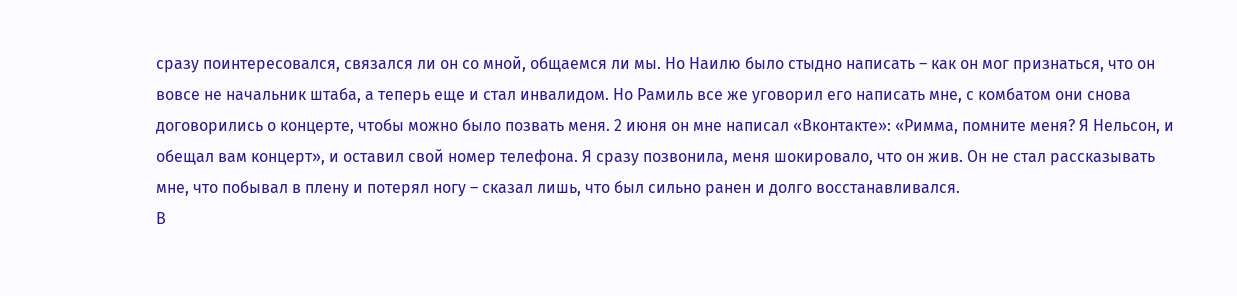сразу поинтересовался, связался ли он со мной, общаемся ли мы. Но Наилю было стыдно написать – как он мог признаться, что он вовсе не начальник штаба, а теперь еще и стал инвалидом. Но Рамиль все же уговорил его написать мне, с комбатом они снова договорились о концерте, чтобы можно было позвать меня. 2 июня он мне написал «Вконтакте»: «Римма, помните меня? Я Нельсон, и обещал вам концерт», и оставил свой номер телефона. Я сразу позвонила, меня шокировало, что он жив. Он не стал рассказывать мне, что побывал в плену и потерял ногу – сказал лишь, что был сильно ранен и долго восстанавливался.
В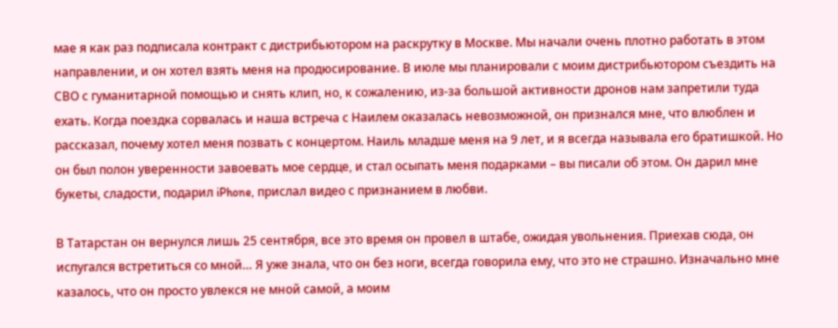мае я как раз подписала контракт с дистрибьютором на раскрутку в Москве. Мы начали очень плотно работать в этом направлении, и он хотел взять меня на продюсирование. В июле мы планировали с моим дистрибьютором съездить на СВО с гуманитарной помощью и снять клип, но, к сожалению, из-за большой активности дронов нам запретили туда ехать. Когда поездка сорвалась и наша встреча с Наилем оказалась невозможной, он признался мне, что влюблен и рассказал, почему хотел меня позвать с концертом. Наиль младше меня на 9 лет, и я всегда называла его братишкой. Но он был полон уверенности завоевать мое сердце, и стал осыпать меня подарками – вы писали об этом. Он дарил мне букеты, сладости, подарил iPhone, прислал видео с признанием в любви.

В Татарстан он вернулся лишь 25 сентября, все это время он провел в штабе, ожидая увольнения. Приехав сюда, он испугался встретиться со мной… Я уже знала, что он без ноги, всегда говорила ему, что это не страшно. Изначально мне казалось, что он просто увлекся не мной самой, а моим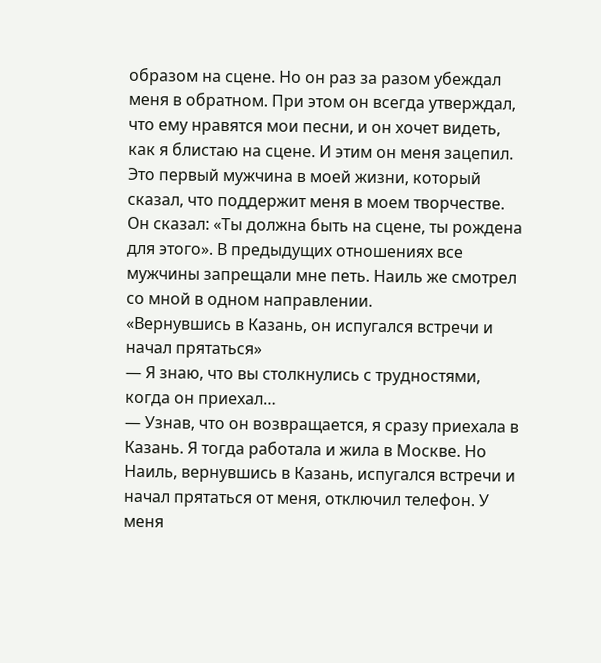образом на сцене. Но он раз за разом убеждал меня в обратном. При этом он всегда утверждал, что ему нравятся мои песни, и он хочет видеть, как я блистаю на сцене. И этим он меня зацепил. Это первый мужчина в моей жизни, который сказал, что поддержит меня в моем творчестве. Он сказал: «Ты должна быть на сцене, ты рождена для этого». В предыдущих отношениях все мужчины запрещали мне петь. Наиль же смотрел со мной в одном направлении.
«Вернувшись в Казань, он испугался встречи и начал прятаться»
— Я знаю, что вы столкнулись с трудностями, когда он приехал…
— Узнав, что он возвращается, я сразу приехала в Казань. Я тогда работала и жила в Москве. Но Наиль, вернувшись в Казань, испугался встречи и начал прятаться от меня, отключил телефон. У меня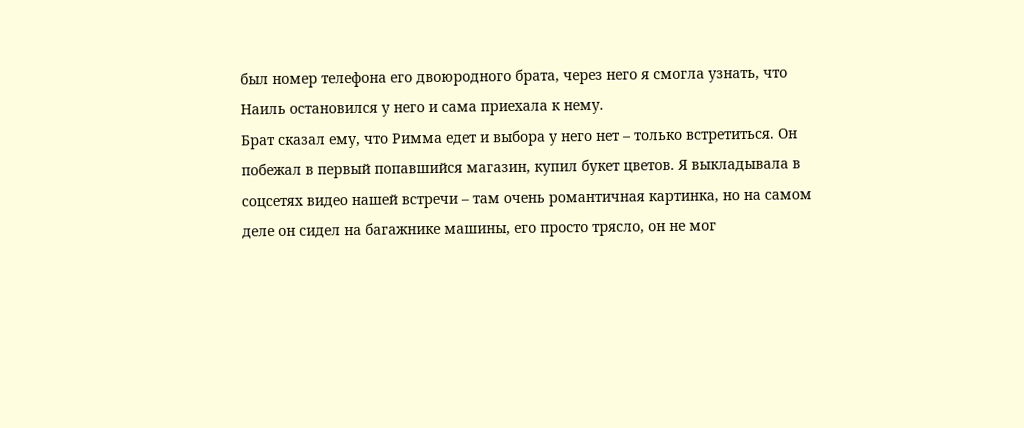был номер телефона его двоюродного брата, через него я смогла узнать, что Наиль остановился у него и сама приехала к нему.
Брат сказал ему, что Римма едет и выбора у него нет – только встретиться. Он побежал в первый попавшийся магазин, купил букет цветов. Я выкладывала в соцсетях видео нашей встречи – там очень романтичная картинка, но на самом деле он сидел на багажнике машины, его просто трясло, он не мог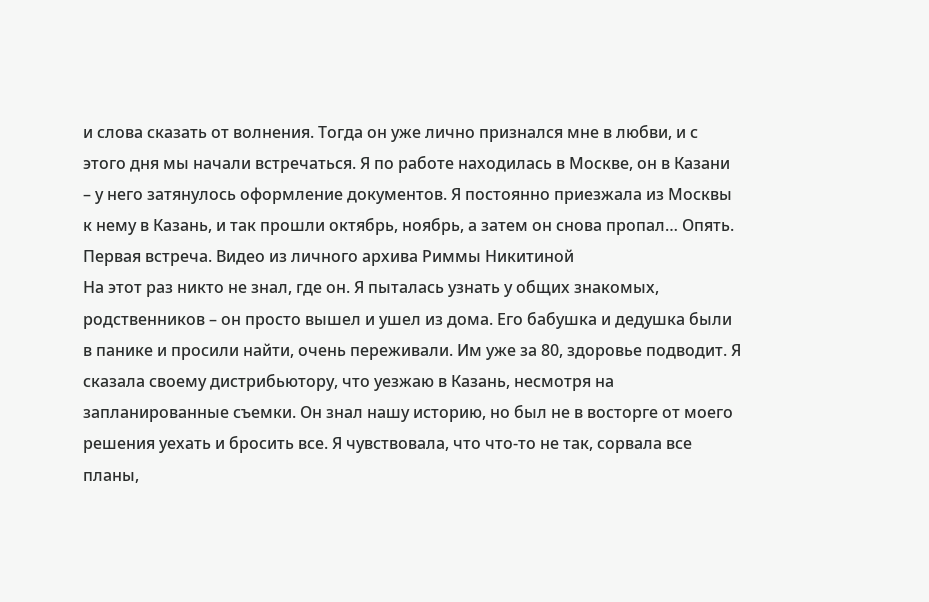и слова сказать от волнения. Тогда он уже лично признался мне в любви, и с этого дня мы начали встречаться. Я по работе находилась в Москве, он в Казани – у него затянулось оформление документов. Я постоянно приезжала из Москвы к нему в Казань, и так прошли октябрь, ноябрь, а затем он снова пропал… Опять.
Первая встреча. Видео из личного архива Риммы Никитиной
На этот раз никто не знал, где он. Я пыталась узнать у общих знакомых, родственников – он просто вышел и ушел из дома. Его бабушка и дедушка были в панике и просили найти, очень переживали. Им уже за 80, здоровье подводит. Я сказала своему дистрибьютору, что уезжаю в Казань, несмотря на запланированные съемки. Он знал нашу историю, но был не в восторге от моего решения уехать и бросить все. Я чувствовала, что что-то не так, сорвала все планы,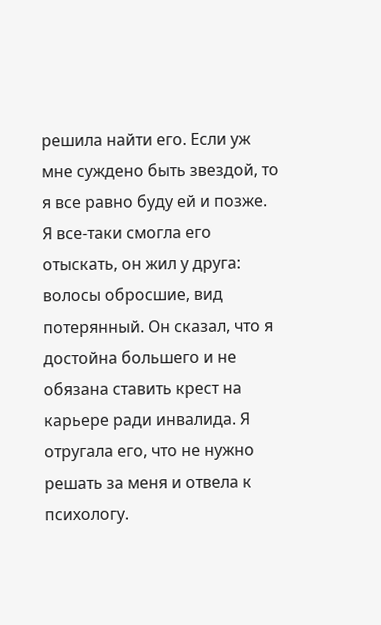решила найти его. Если уж мне суждено быть звездой, то я все равно буду ей и позже.
Я все-таки смогла его отыскать, он жил у друга: волосы обросшие, вид потерянный. Он сказал, что я достойна большего и не обязана ставить крест на карьере ради инвалида. Я отругала его, что не нужно решать за меня и отвела к психологу.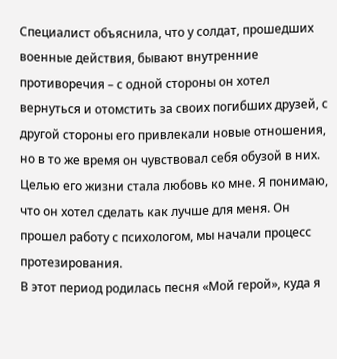Специалист объяснила, что у солдат, прошедших военные действия, бывают внутренние противоречия – с одной стороны он хотел вернуться и отомстить за своих погибших друзей, с другой стороны его привлекали новые отношения, но в то же время он чувствовал себя обузой в них. Целью его жизни стала любовь ко мне. Я понимаю, что он хотел сделать как лучше для меня. Он прошел работу с психологом, мы начали процесс протезирования.
В этот период родилась песня «Мой герой», куда я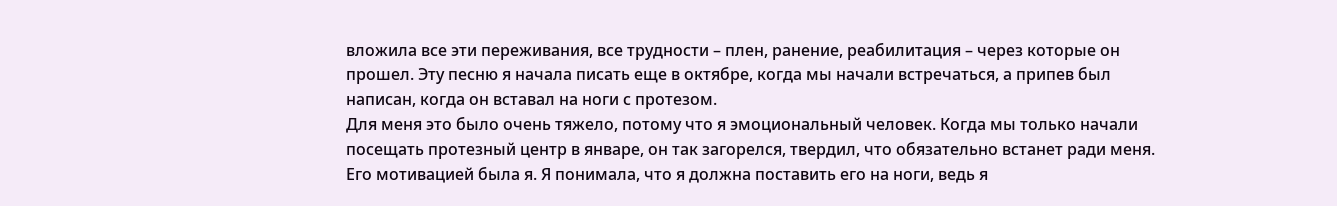вложила все эти переживания, все трудности – плен, ранение, реабилитация – через которые он прошел. Эту песню я начала писать еще в октябре, когда мы начали встречаться, а припев был написан, когда он вставал на ноги с протезом.
Для меня это было очень тяжело, потому что я эмоциональный человек. Когда мы только начали посещать протезный центр в январе, он так загорелся, твердил, что обязательно встанет ради меня. Его мотивацией была я. Я понимала, что я должна поставить его на ноги, ведь я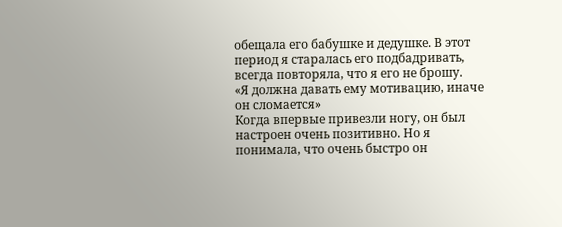обещала его бабушке и дедушке. В этот период я старалась его подбадривать, всегда повторяла, что я его не брошу.
«Я должна давать ему мотивацию, иначе он сломается»
Когда впервые привезли ногу, он был настроен очень позитивно. Но я понимала, что очень быстро он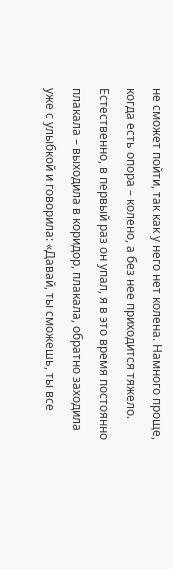не сможет пойти, так как у него нет колена. Намного проще, когда есть опора – колено, а без нее приходится тяжело. Естественно, в первый раз он упал, я в это время постоянно плакала – выходила в коридор, плакала, обратно заходила уже с улыбкой и говорила: «Давай, ты сможешь, ты все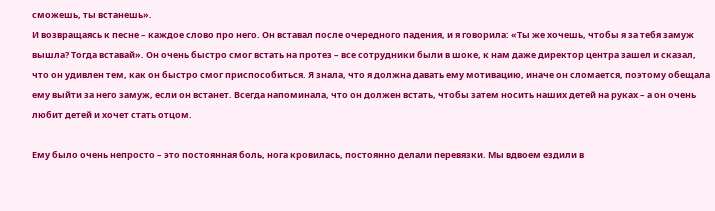сможешь, ты встанешь».
И возвращаясь к песне – каждое слово про него. Он вставал после очередного падения, и я говорила: «Ты же хочешь, чтобы я за тебя замуж вышла? Тогда вставай». Он очень быстро смог встать на протез – все сотрудники были в шоке, к нам даже директор центра зашел и сказал, что он удивлен тем, как он быстро смог приспособиться. Я знала, что я должна давать ему мотивацию, иначе он сломается, поэтому обещала ему выйти за него замуж, если он встанет. Всегда напоминала, что он должен встать, чтобы затем носить наших детей на руках – а он очень любит детей и хочет стать отцом.

Ему было очень непросто – это постоянная боль, нога кровилась, постоянно делали перевязки. Мы вдвоем ездили в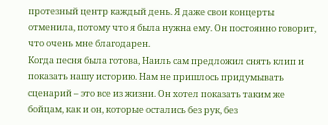протезный центр каждый день. Я даже свои концерты отменила, потому что я была нужна ему. Он постоянно говорит, что очень мне благодарен.
Когда песня была готова, Наиль сам предложил снять клип и показать нашу историю. Нам не пришлось придумывать сценарий – это все из жизни. Он хотел показать таким же бойцам, как и он, которые остались без рук, без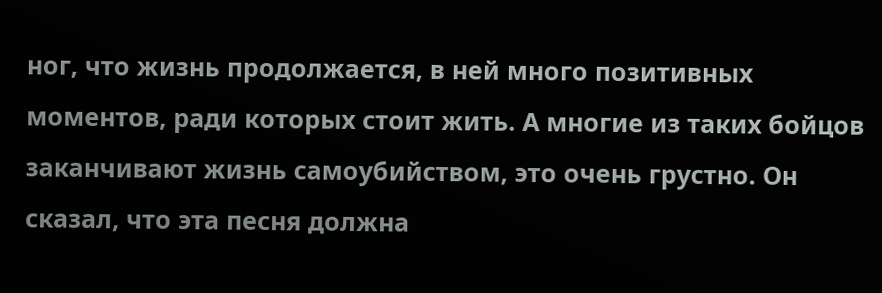ног, что жизнь продолжается, в ней много позитивных моментов, ради которых стоит жить. А многие из таких бойцов заканчивают жизнь самоубийством, это очень грустно. Он сказал, что эта песня должна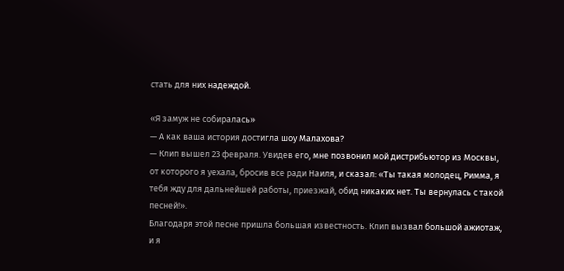стать для них надеждой.

«Я замуж не собиралась»
— А как ваша история достигла шоу Малахова?
— Клип вышел 23 февраля. Увидев его, мне позвонил мой дистрибьютор из Москвы, от которого я уехала, бросив все ради Наиля, и сказал: «Ты такая молодец, Римма, я тебя жду для дальнейшей работы, приезжай, обид никаких нет. Ты вернулась с такой песней!».
Благодаря этой песне пришла большая известность. Клип вызвал большой ажиотаж, и я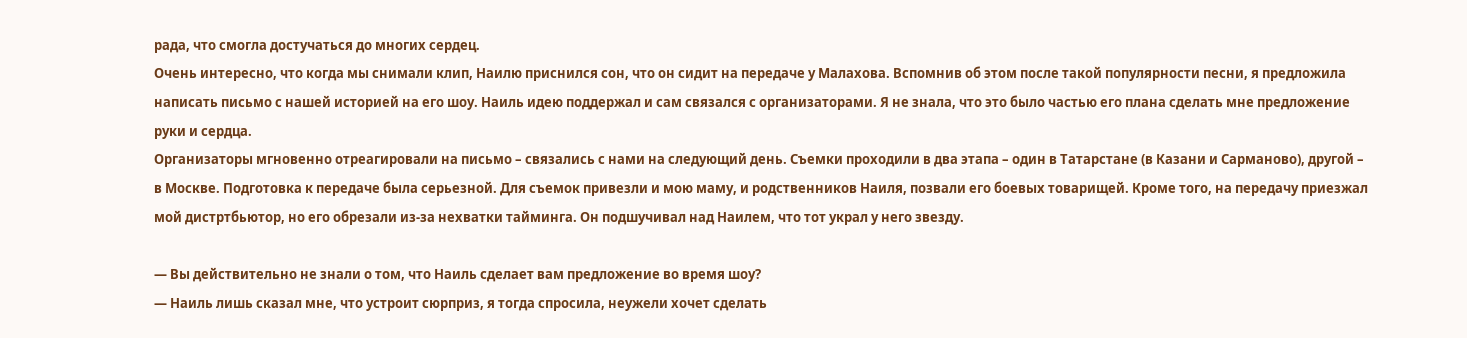рада, что смогла достучаться до многих сердец.
Очень интересно, что когда мы снимали клип, Наилю приснился сон, что он сидит на передаче у Малахова. Вспомнив об этом после такой популярности песни, я предложила написать письмо с нашей историей на его шоу. Наиль идею поддержал и сам связался с организаторами. Я не знала, что это было частью его плана сделать мне предложение руки и сердца.
Организаторы мгновенно отреагировали на письмо – связались с нами на следующий день. Съемки проходили в два этапа – один в Татарстане (в Казани и Сарманово), другой – в Москве. Подготовка к передаче была серьезной. Для съемок привезли и мою маму, и родственников Наиля, позвали его боевых товарищей. Кроме того, на передачу приезжал мой дистртбьютор, но его обрезали из-за нехватки тайминга. Он подшучивал над Наилем, что тот украл у него звезду.

— Вы действительно не знали о том, что Наиль сделает вам предложение во время шоу?
— Наиль лишь сказал мне, что устроит сюрприз, я тогда спросила, неужели хочет сделать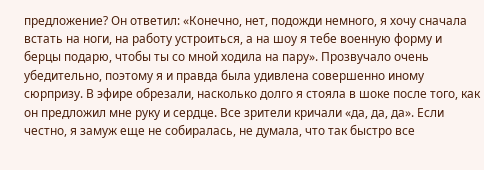предложение? Он ответил: «Конечно, нет, подожди немного, я хочу сначала встать на ноги, на работу устроиться, а на шоу я тебе военную форму и берцы подарю, чтобы ты со мной ходила на пару». Прозвучало очень убедительно, поэтому я и правда была удивлена совершенно иному сюрпризу. В эфире обрезали, насколько долго я стояла в шоке после того, как он предложил мне руку и сердце. Все зрители кричали «да, да, да». Если честно, я замуж еще не собиралась, не думала, что так быстро все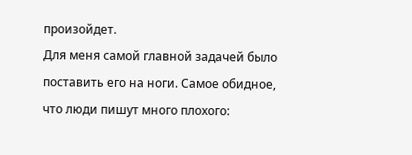произойдет.
Для меня самой главной задачей было поставить его на ноги. Самое обидное, что люди пишут много плохого: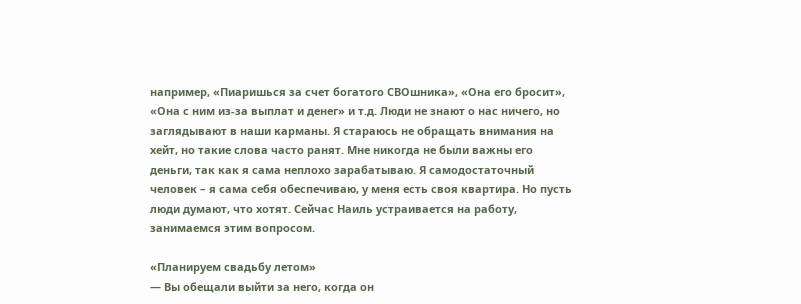например, «Пиаришься за счет богатого СВОшника», «Она его бросит», «Она с ним из-за выплат и денег» и т.д. Люди не знают о нас ничего, но заглядывают в наши карманы. Я стараюсь не обращать внимания на хейт, но такие слова часто ранят. Мне никогда не были важны его деньги, так как я сама неплохо зарабатываю. Я самодостаточный человек – я сама себя обеспечиваю, у меня есть своя квартира. Но пусть люди думают, что хотят. Сейчас Наиль устраивается на работу, занимаемся этим вопросом.

«Планируем свадьбу летом»
— Вы обещали выйти за него, когда он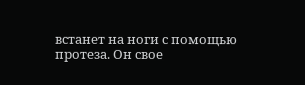встанет на ноги с помощью протеза. Он свое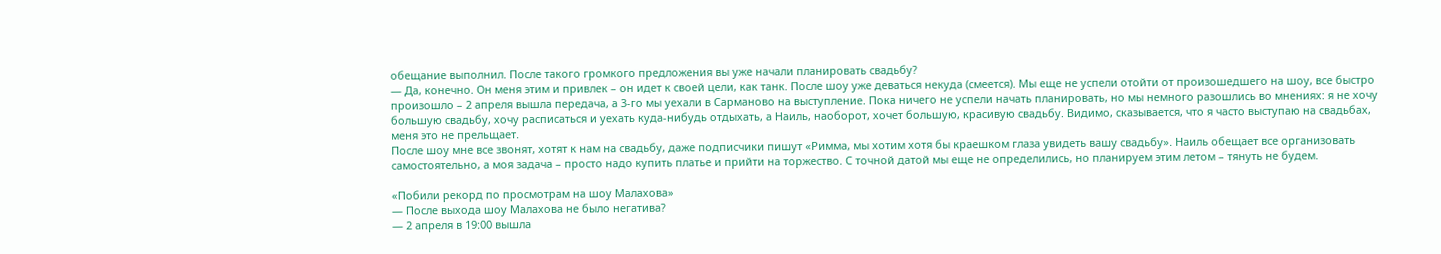обещание выполнил. После такого громкого предложения вы уже начали планировать свадьбу?
— Да, конечно. Он меня этим и привлек – он идет к своей цели, как танк. После шоу уже деваться некуда (смеется). Мы еще не успели отойти от произошедшего на шоу, все быстро произошло – 2 апреля вышла передача, а 3-го мы уехали в Сарманово на выступление. Пока ничего не успели начать планировать, но мы немного разошлись во мнениях: я не хочу большую свадьбу, хочу расписаться и уехать куда-нибудь отдыхать, а Наиль, наоборот, хочет большую, красивую свадьбу. Видимо, сказывается, что я часто выступаю на свадьбах, меня это не прельщает.
После шоу мне все звонят, хотят к нам на свадьбу, даже подписчики пишут «Римма, мы хотим хотя бы краешком глаза увидеть вашу свадьбу». Наиль обещает все организовать самостоятельно, а моя задача – просто надо купить платье и прийти на торжество. С точной датой мы еще не определились, но планируем этим летом – тянуть не будем.

«Побили рекорд по просмотрам на шоу Малахова»
— После выхода шоу Малахова не было негатива?
— 2 апреля в 19:00 вышла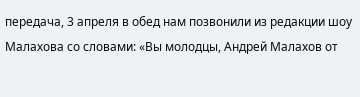передача, 3 апреля в обед нам позвонили из редакции шоу Малахова со словами: «Вы молодцы, Андрей Малахов от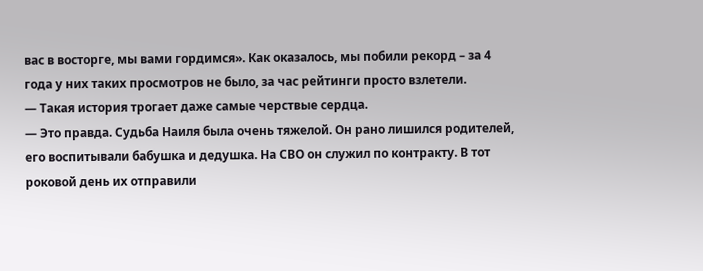вас в восторге, мы вами гордимся». Как оказалось, мы побили рекорд – за 4 года у них таких просмотров не было, за час рейтинги просто взлетели.
— Такая история трогает даже самые черствые сердца.
— Это правда. Судьба Наиля была очень тяжелой. Он рано лишился родителей, его воспитывали бабушка и дедушка. На СВО он служил по контракту. В тот роковой день их отправили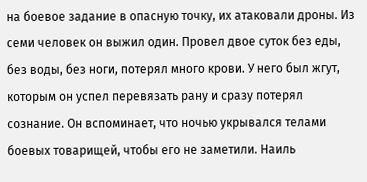на боевое задание в опасную точку, их атаковали дроны. Из семи человек он выжил один. Провел двое суток без еды, без воды, без ноги, потерял много крови. У него был жгут, которым он успел перевязать рану и сразу потерял сознание. Он вспоминает, что ночью укрывался телами боевых товарищей, чтобы его не заметили. Наиль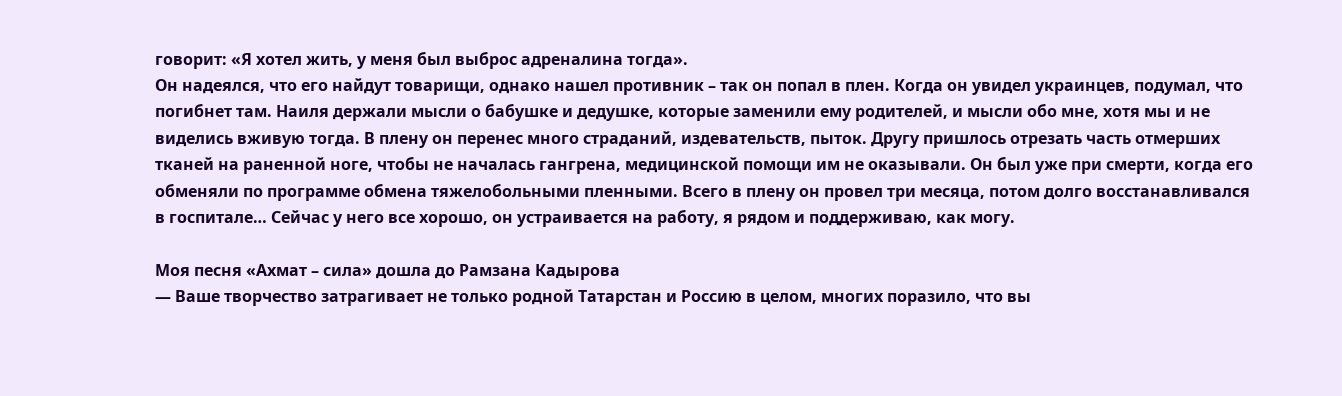говорит: «Я хотел жить, у меня был выброс адреналина тогда».
Он надеялся, что его найдут товарищи, однако нашел противник – так он попал в плен. Когда он увидел украинцев, подумал, что погибнет там. Наиля держали мысли о бабушке и дедушке, которые заменили ему родителей, и мысли обо мне, хотя мы и не виделись вживую тогда. В плену он перенес много страданий, издевательств, пыток. Другу пришлось отрезать часть отмерших тканей на раненной ноге, чтобы не началась гангрена, медицинской помощи им не оказывали. Он был уже при смерти, когда его обменяли по программе обмена тяжелобольными пленными. Всего в плену он провел три месяца, потом долго восстанавливался в госпитале… Сейчас у него все хорошо, он устраивается на работу, я рядом и поддерживаю, как могу.

Моя песня «Ахмат – сила» дошла до Рамзана Кадырова
— Ваше творчество затрагивает не только родной Татарстан и Россию в целом, многих поразило, что вы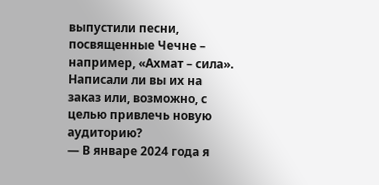выпустили песни, посвященные Чечне – например, «Ахмат – сила». Написали ли вы их на заказ или, возможно, с целью привлечь новую аудиторию?
— В январе 2024 года я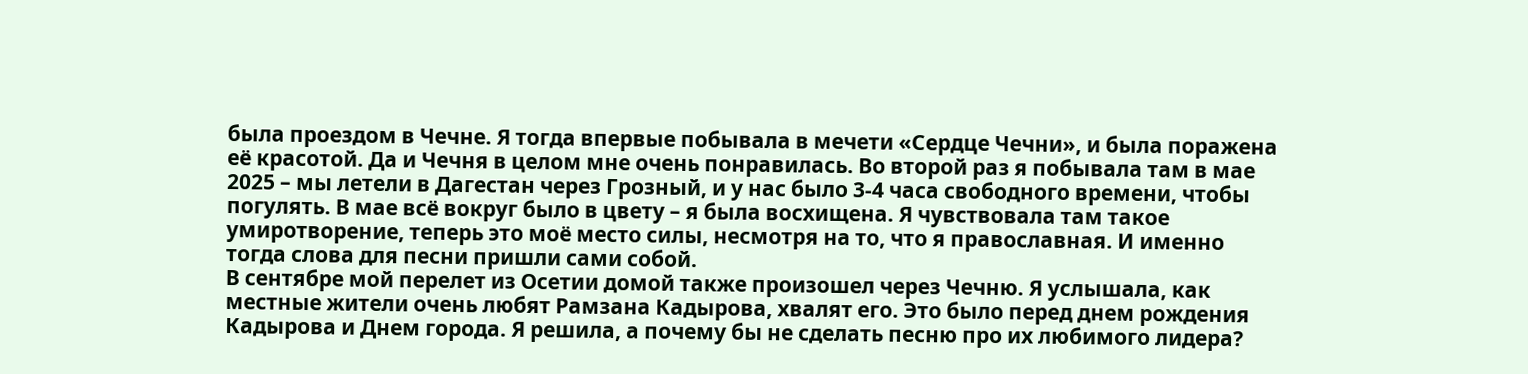была проездом в Чечне. Я тогда впервые побывала в мечети «Сердце Чечни», и была поражена её красотой. Да и Чечня в целом мне очень понравилась. Во второй раз я побывала там в мае 2025 – мы летели в Дагестан через Грозный, и у нас было 3-4 часа свободного времени, чтобы погулять. В мае всё вокруг было в цвету – я была восхищена. Я чувствовала там такое умиротворение, теперь это моё место силы, несмотря на то, что я православная. И именно тогда слова для песни пришли сами собой.
В сентябре мой перелет из Осетии домой также произошел через Чечню. Я услышала, как местные жители очень любят Рамзана Кадырова, хвалят его. Это было перед днем рождения Кадырова и Днем города. Я решила, а почему бы не сделать песню про их любимого лидера?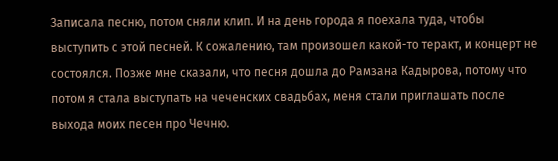Записала песню, потом сняли клип. И на день города я поехала туда, чтобы выступить с этой песней. К сожалению, там произошел какой-то теракт, и концерт не состоялся. Позже мне сказали, что песня дошла до Рамзана Кадырова, потому что потом я стала выступать на чеченских свадьбах, меня стали приглашать после выхода моих песен про Чечню.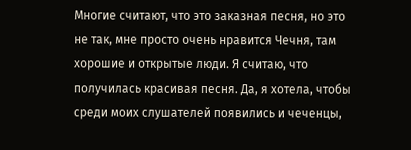Многие считают, что это заказная песня, но это не так, мне просто очень нравится Чечня, там хорошие и открытые люди. Я считаю, что получилась красивая песня. Да, я хотела, чтобы среди моих слушателей появились и чеченцы,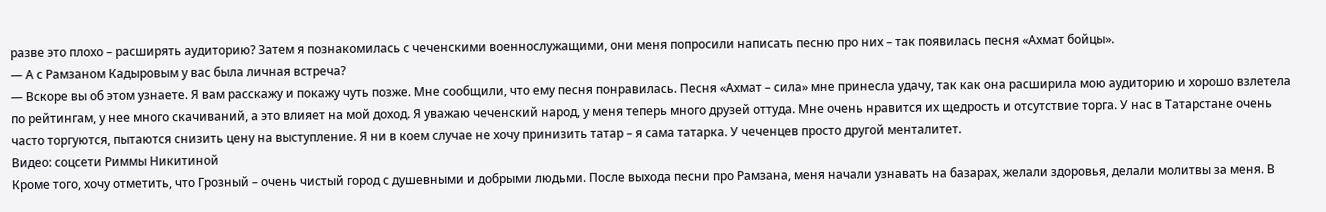разве это плохо – расширять аудиторию? Затем я познакомилась с чеченскими военнослужащими, они меня попросили написать песню про них – так появилась песня «Ахмат бойцы».
— А с Рамзаном Кадыровым у вас была личная встреча?
— Вскоре вы об этом узнаете. Я вам расскажу и покажу чуть позже. Мне сообщили, что ему песня понравилась. Песня «Ахмат – сила» мне принесла удачу, так как она расширила мою аудиторию и хорошо взлетела по рейтингам, у нее много скачиваний, а это влияет на мой доход. Я уважаю чеченский народ, у меня теперь много друзей оттуда. Мне очень нравится их щедрость и отсутствие торга. У нас в Татарстане очень часто торгуются, пытаются снизить цену на выступление. Я ни в коем случае не хочу принизить татар – я сама татарка. У чеченцев просто другой менталитет.
Видео: соцсети Риммы Никитиной
Кроме того, хочу отметить, что Грозный – очень чистый город с душевными и добрыми людьми. После выхода песни про Рамзана, меня начали узнавать на базарах, желали здоровья, делали молитвы за меня. В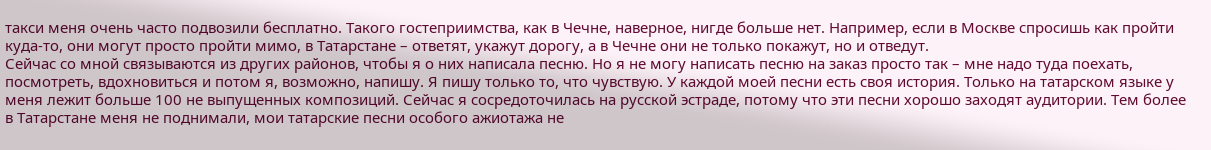такси меня очень часто подвозили бесплатно. Такого гостеприимства, как в Чечне, наверное, нигде больше нет. Например, если в Москве спросишь как пройти куда-то, они могут просто пройти мимо, в Татарстане – ответят, укажут дорогу, а в Чечне они не только покажут, но и отведут.
Сейчас со мной связываются из других районов, чтобы я о них написала песню. Но я не могу написать песню на заказ просто так – мне надо туда поехать, посмотреть, вдохновиться и потом я, возможно, напишу. Я пишу только то, что чувствую. У каждой моей песни есть своя история. Только на татарском языке у меня лежит больше 100 не выпущенных композиций. Сейчас я сосредоточилась на русской эстраде, потому что эти песни хорошо заходят аудитории. Тем более в Татарстане меня не поднимали, мои татарские песни особого ажиотажа не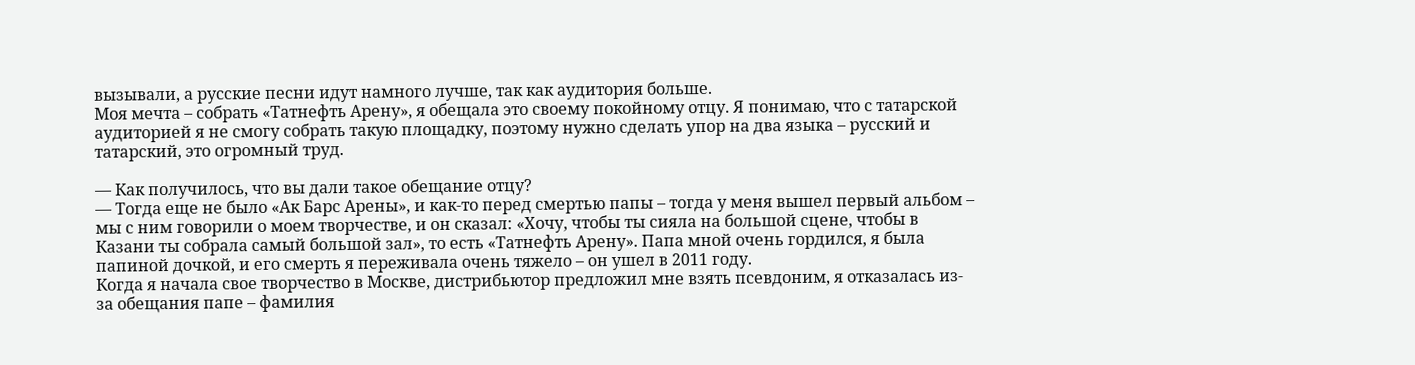вызывали, а русские песни идут намного лучше, так как аудитория больше.
Моя мечта – собрать «Татнефть Арену», я обещала это своему покойному отцу. Я понимаю, что с татарской аудиторией я не смогу собрать такую площадку, поэтому нужно сделать упор на два языка – русский и татарский, это огромный труд.

— Как получилось, что вы дали такое обещание отцу?
— Тогда еще не было «Ак Барс Арены», и как-то перед смертью папы – тогда у меня вышел первый альбом – мы с ним говорили о моем творчестве, и он сказал: «Хочу, чтобы ты сияла на большой сцене, чтобы в Казани ты собрала самый большой зал», то есть «Татнефть Арену». Папа мной очень гордился, я была папиной дочкой, и его смерть я переживала очень тяжело – он ушел в 2011 году.
Когда я начала свое творчество в Москве, дистрибьютор предложил мне взять псевдоним, я отказалась из-за обещания папе – фамилия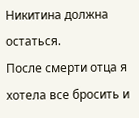Никитина должна остаться.
После смерти отца я хотела все бросить и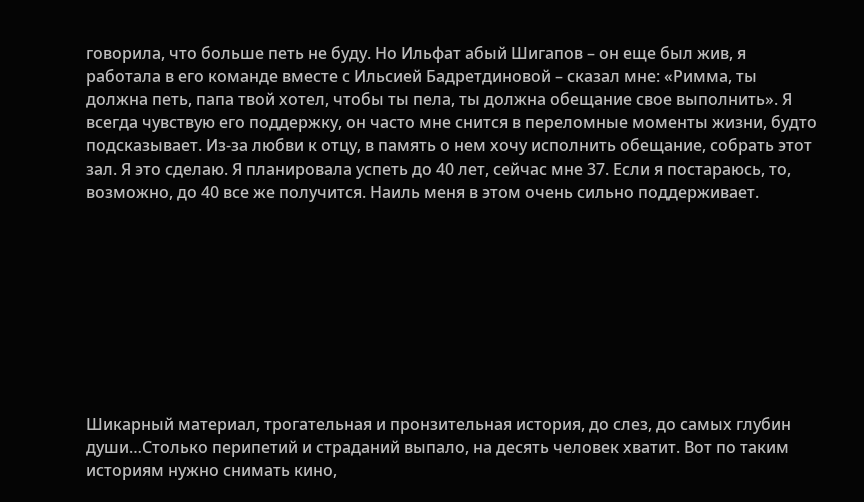говорила, что больше петь не буду. Но Ильфат абый Шигапов – он еще был жив, я работала в его команде вместе с Ильсией Бадретдиновой – сказал мне: «Римма, ты должна петь, папа твой хотел, чтобы ты пела, ты должна обещание свое выполнить». Я всегда чувствую его поддержку, он часто мне снится в переломные моменты жизни, будто подсказывает. Из-за любви к отцу, в память о нем хочу исполнить обещание, собрать этот зал. Я это сделаю. Я планировала успеть до 40 лет, сейчас мне 37. Если я постараюсь, то, возможно, до 40 все же получится. Наиль меня в этом очень сильно поддерживает.









Шикарный материал, трогательная и пронзительная история, до слез, до самых глубин души…Столько перипетий и страданий выпало, на десять человек хватит. Вот по таким историям нужно снимать кино,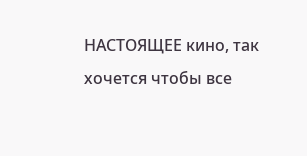НАСТОЯЩЕЕ кино, так хочется чтобы все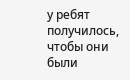у ребят получилось, чтобы они были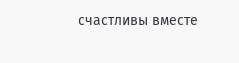счастливы вместе